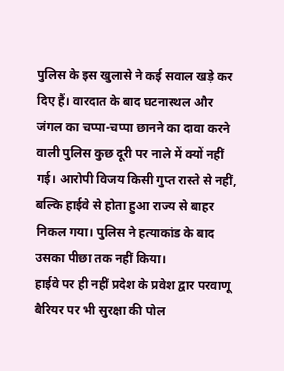पुलिस के इस खुलासे ने कई सवाल खड़े कर दिए हैं। वारदात के बाद घटनास्थल और जंगल का चप्पा-चप्पा छानने का दावा करने वाली पुलिस कुछ दूरी पर नाले में क्यों नहीं गई। आरोपी विजय किसी गुप्त रास्ते से नहीं, बल्कि हाईवे से होता हुआ राज्य से बाहर निकल गया। पुलिस ने हत्याकांड के बाद उसका पीछा तक नहीं किया।
हाईवे पर ही नहीं प्रदेश के प्रवेश द्वार परवाणू बैरियर पर भी सुरक्षा की पोल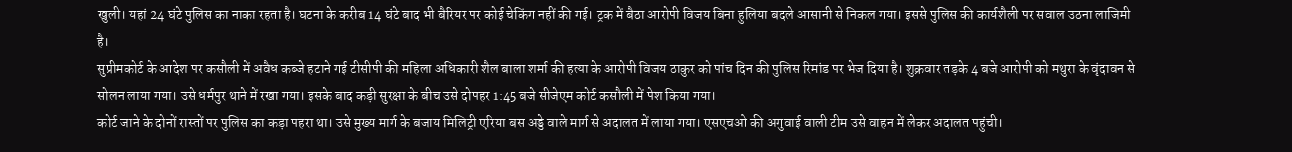खुली। यहां 24 घंटे पुलिस का नाका रहता है। घटना के करीब 14 घंटे बाद भी बैरियर पर कोई चेकिंग नहीं की गई। ट्रक में बैठा आरोपी विजय बिना हुलिया बदले आसानी से निकल गया। इससे पुलिस की कार्यशैली पर सवाल उठना लाजिमी है।
सुप्रीमकोर्ट के आदेश पर कसौली में अवैध कब्जे हटाने गई टीसीपी की महिला अधिकारी शैल बाला शर्मा की हत्या के आरोपी विजय ठाकुर को पांच दिन की पुलिस रिमांड पर भेज दिया है। शुक्रवार तड़के 4 बजे आरोपी को मथुरा के वृंदावन से सोलन लाया गया। उसे धर्मपुर थाने में रखा गया। इसके बाद कड़ी सुरक्षा के बीच उसे दोपहर 1:45 बजे सीजेएम कोर्ट कसौली में पेश किया गया।
कोर्ट जाने के दोनों रास्तों पर पुलिस का कड़ा पहरा था। उसे मुख्य मार्ग के बजाय मिलिट्री एरिया बस अड्डे वाले मार्ग से अदालत में लाया गया। एसएचओ की अगुवाई वाली टीम उसे वाहन में लेकर अदालत पहुंची।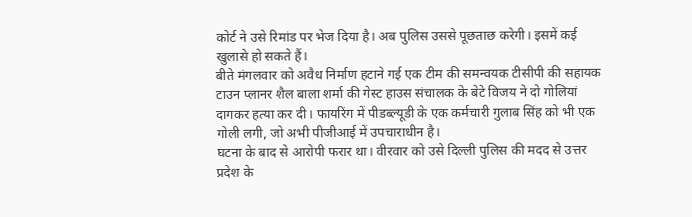कोर्ट ने उसे रिमांड पर भेज दिया है। अब पुलिस उससे पूछताछ करेगी। इसमें कई खुलासे हो सकते हैं।
बीते मंगलवार को अवैध निर्माण हटाने गई एक टीम की समन्वयक टीसीपी की सहायक टाउन प्लानर शैल बाला शर्मा की गेस्ट हाउस संचालक के बेटे विजय ने दो गोलियां दागकर हत्या कर दी। फायरिंग में पीडब्ल्यूडी के एक कर्मचारी गुलाब सिंह को भी एक गोली लगी, जो अभी पीजीआई में उपचाराधीन है।
घटना के बाद से आरोपी फरार था। वीरवार को उसे दिल्ली पुलिस की मदद से उत्तर प्रदेश के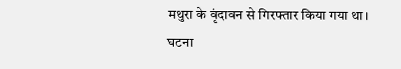मथुरा के वृंदावन से गिरफ्तार किया गया था। घटना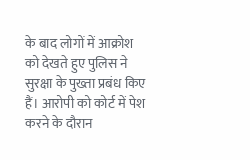के बाद लोगों में आक्रोश को देखते हुए पुलिस ने सुरक्षा के पुख्ता प्रबंध किए हैं। आरोपी को कोर्ट में पेश करने के दौरान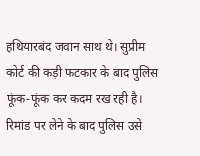हथियारबंद जवान साथ थे। सुप्रीम कोर्ट की कड़ी फटकार के बाद पुलिस फूंक-फूंक कर कदम रख रही है।
रिमांड पर लेने के बाद पुलिस उसे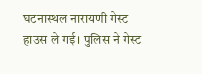घटनास्थल नारायणी गेस्ट हाउस ले गई। पुलिस ने गेस्ट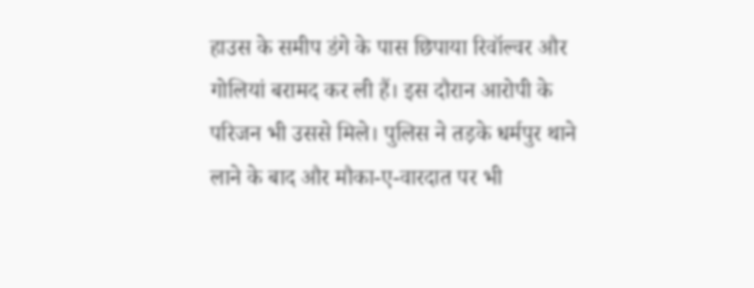हाउस के समीप डंगे के पास छिपाया रिवॉल्वर और गोलियां बरामद कर ली हैं। इस दौरान आरोपी के परिजन भी उससे मिले। पुलिस ने तड़के धर्मपुर थाने लाने के बाद और मौका-ए-वारदात पर भी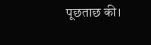पूछताछ की।